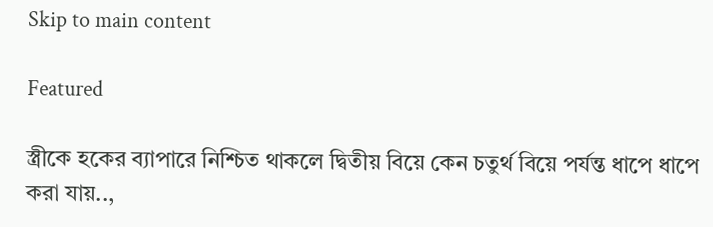Skip to main content

Featured

স্ত্রীকে হকের ব্যাপারে নিশ্চিত থাকলে দ্বিতীয় বিয়ে কেন চতুর্থ বিয়ে পর্যন্ত ধাপে ধাপে করা যায়..,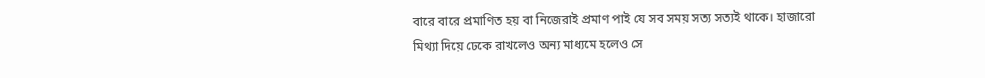বারে বারে প্রমাণিত হয় বা নিজেরাই প্রমাণ পাই যে সব সময় সত্য সত্যই থাকে। হাজারো মিথ্যা দিয়ে ঢেকে রাখলেও অন্য মাধ্যমে হলেও সে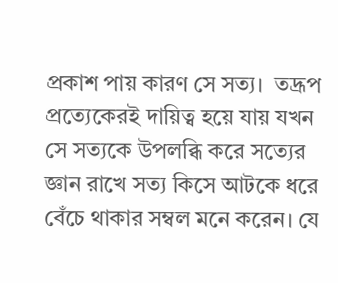প্রকাশ পায় কারণ সে সত্য।  তদ্রূপ প্রত্যেকেরই দায়িত্ব হয়ে যায় যখন সে সত্যকে উপলব্ধি করে সত্যের জ্ঞান রাখে সত্য কিসে আটকে ধরে বেঁচে থাকার সম্বল মনে করেন। যে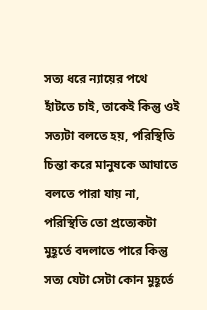সত্য ধরে ন্যায়ের পথে হাঁটতে চাই, তাকেই কিন্তু ওই সত্যটা বলতে হয়, পরিস্থিতি চিন্তা করে মানুষকে আঘাতে বলতে পারা যায় না, পরিস্থিতি তো প্রত্যেকটা মুহূর্তে বদলাতে পারে কিন্তু সত্য যেটা সেটা কোন মুহূর্তে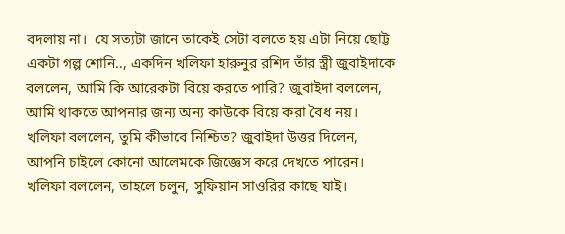বদলায় না।  যে সত্যটা জানে তাকেই সেটা বলতে হয় এটা নিয়ে ছোট্ট একটা গল্প শোনি.., একদিন খলিফা হারুনুর রশিদ তাঁর স্ত্রী জুবাইদাকে বললেন, আমি কি আরেকটা বিয়ে করতে পারি? জুবাইদা বললেন, আমি থাকতে আপনার জন্য অন্য কাউকে বিয়ে করা বৈধ নয়। খলিফা বললেন, তুমি কীভাবে নিশ্চিত? জুবাইদা উত্তর দিলেন, আপনি চাইলে কোনো আলেমকে জিজ্ঞেস করে দেখতে পারেন। খলিফা বললেন, তাহলে চলুন, সুফিয়ান সাওরির কাছে যাই।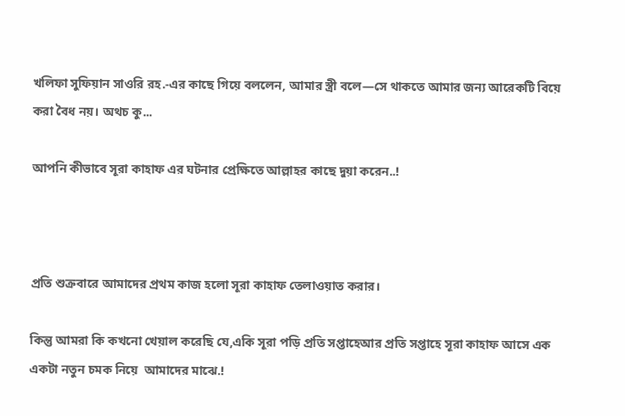খলিফা সুফিয়ান সাওরি রহ.-এর কাছে গিয়ে বললেন, আমার স্ত্রী বলে—সে থাকতে আমার জন্য আরেকটি বিয়ে করা বৈধ নয়। অথচ কু...

আপনি কীভাবে সূরা কাহাফ এর ঘটনার প্রেক্ষিতে আল্লাহর কাছে দুয়া করেন..!



প্রতি শুক্রবারে আমাদের প্রথম কাজ হলো সূরা কাহাফ তেলাওয়াত করার।

কিন্তু আমরা কি কখনো খেয়াল করেছি যে,একি সূরা পড়ি প্রতি সপ্তাহেআর প্রতি সপ্তাহে সূরা কাহাফ আসে এক একটা নতুন চমক নিয়ে  আমাদের মাঝে.!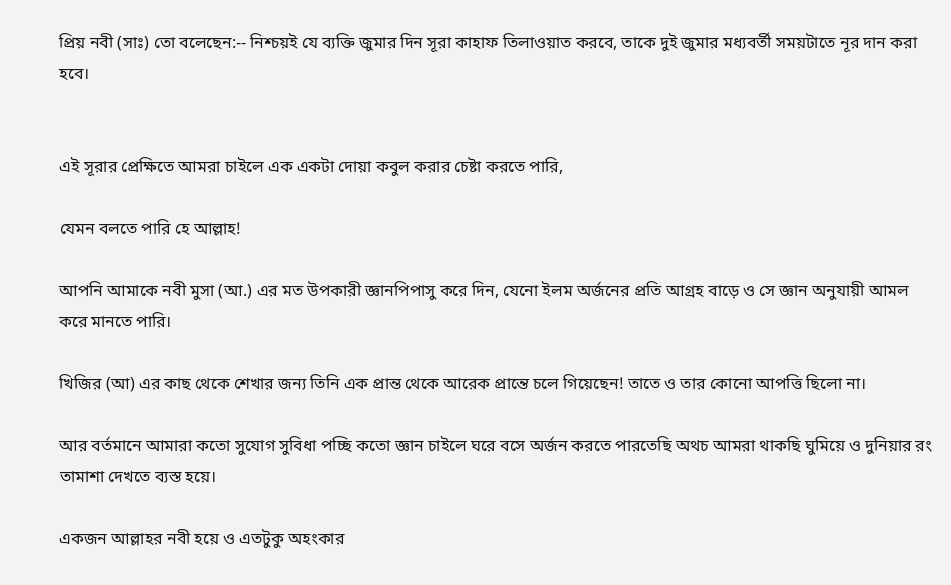প্রিয় নবী (সাঃ) তো বলেছেন:-- নিশ্চয়ই যে ব্যক্তি জুমার দিন সূরা কাহাফ তিলাওয়াত করবে, তাকে দুই জুমার মধ্যবর্তী সময়টাতে নূর দান করা হবে।


এই‌ সূরার প্রেক্ষিতে আমরা চাইলে এক একটা দোয়া কবুল করার চেষ্টা করতে পারি,

যেমন বলতে পারি হে আল্লাহ!

আপনি আমাকে নবী মুসা (আ.) এর মত উপকারী জ্ঞানপিপাসু‌ করে দিন, যেনো ইলম অর্জনের প্রতি আগ্রহ বাড়ে ও সে জ্ঞান অনুযায়ী আমল করে মানতে পারি।

খিজির (আ) এর কাছ থেকে শেখার জন্য তিনি এক প্রান্ত থেকে আরেক প্রান্তে চলে গিয়েছেন! তাতে ও তার কোনো আপত্তি ছিলো না।

আর বর্তমানে আমারা কতো সুযোগ সুবিধা পচ্ছি কতো জ্ঞান চাইলে ঘরে বসে অর্জন করতে পারতেছি অথচ আমরা থাকছি ঘুমিয়ে ও দুনিয়ার রং তামাশা দেখতে ব্যস্ত হয়ে।

একজন আল্লাহর নবী হয়ে ও এতটুকু অহংকার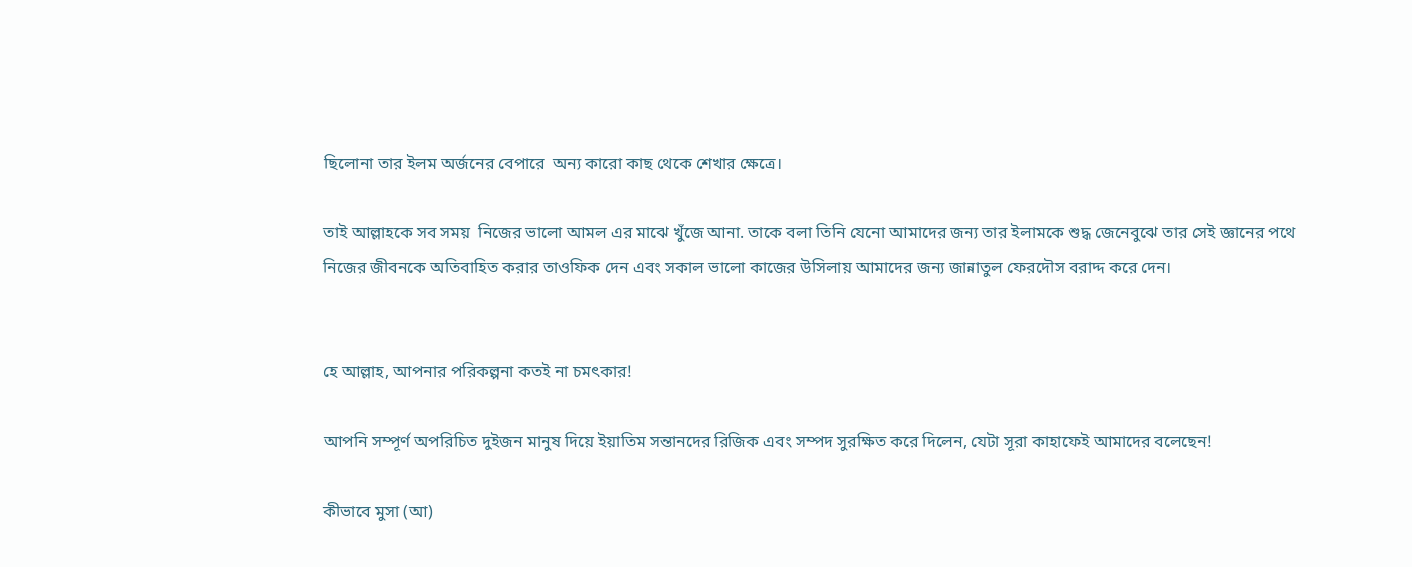ছিলোনা তার ইলম অর্জনের বেপারে  অন্য কারো কাছ থেকে শেখার ক্ষেত্রে।

তাই আল্লাহকে সব সময়  নিজের ভালো আমল এর মাঝে খুঁজে আনা. তাকে বলা তিনি যেনো আমাদের জন্য তার ইলামকে শুদ্ধ জেনেবুঝে তার সেই জ্ঞানের পথে নিজের জীবনকে অতিবাহিত করার তাওফিক দেন এবং সকাল ভালো কাজের উসিলায় আমাদের জন্য জান্নাতুল ফেরদৌস বরাদ্দ করে দেন।


হে আল্লাহ, আপনার পরিকল্পনা কতই না চমৎকার!

আপনি সম্পূর্ণ অপরিচিত দুইজন মানুষ দিয়ে ইয়াতিম সন্তানদের রিজিক এবং সম্পদ সুরক্ষিত করে দিলেন, যেটা সূরা কাহাফেই আমাদের বলেছেন!

কীভাবে মুসা (আ)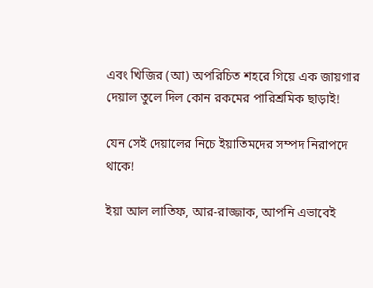এবং খিজির (আ) অপরিচিত শহরে গিয়ে এক জায়গার দেয়াল তুলে দিল কোন রকমের পারিশ্রমিক ছাড়াই!

যেন সেই দেয়ালের নিচে ইয়াতিমদের সম্পদ নিরাপদে থাকে!

ইয়া আল লাতিফ, আর-রাজ্জাক, আপনি এভাবেই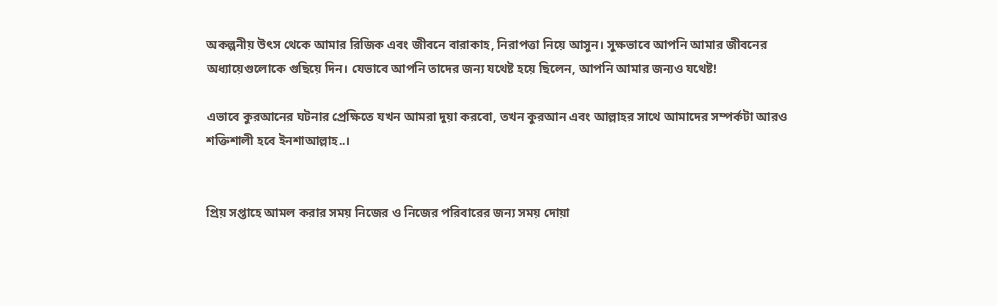অকল্পনীয় উৎস থেকে আমার রিজিক এবং জীবনে বারাকাহ, নিরাপত্তা নিয়ে আসুন। সুক্ষভাবে আপনি আমার জীবনের অধ্যায়েগুলোকে গুছিয়ে দিন। যেভাবে আপনি তাদের জন্য যথেষ্ট হয়ে ছিলেন, আপনি আমার জন্যও যথেষ্ট!

এভাবে কুরআনের ঘটনার প্রেক্ষিতে যখন আমরা দুয়া করবো, তখন কুরআন এবং আল্লাহর সাথে আমাদের সম্পর্কটা আরও শক্তিশালী হবে ইনশাআল্লাহ..।


প্রিয় সপ্তাহে আমল করার সময় নিজের ও নিজের পরিবারের জন্য সময় দোয়া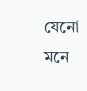যেনো মনে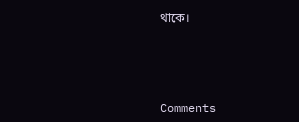থাকে।




Comments